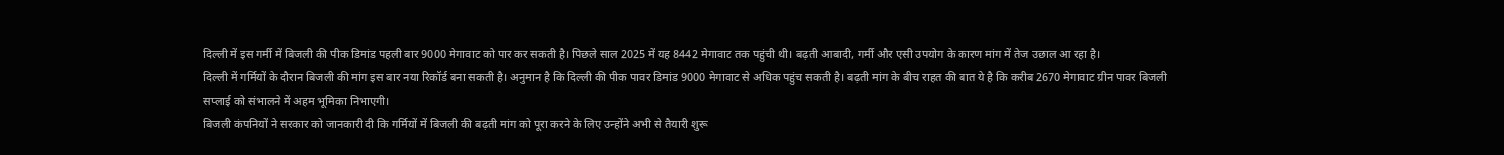दिल्ली में इस गर्मी में बिजली की पीक डिमांड पहली बार 9000 मेगावाट को पार कर सकती है। पिछले साल 2025 में यह 8442 मेगावाट तक पहुंची थी। बढ़ती आबादी, गर्मी और एसी उपयोग के कारण मांग में तेज उछाल आ रहा है।
दिल्ली में गर्मियों के दौरान बिजली की मांग इस बार नया रिकॉर्ड बना सकती है। अनुमान है कि दिल्ली की पीक पावर डिमांड 9000 मेगावाट से अधिक पहुंच सकती है। बढ़ती मांग के बीच राहत की बात ये है कि करीब 2670 मेगावाट ग्रीन पावर बिजली सप्लाई को संभालने में अहम भूमिका निभाएगी।
बिजली कंपनियों ने सरकार को जानकारी दी कि गर्मियों में बिजली की बढ़ती मांग को पूरा करने के लिए उन्होंने अभी से तैयारी शुरू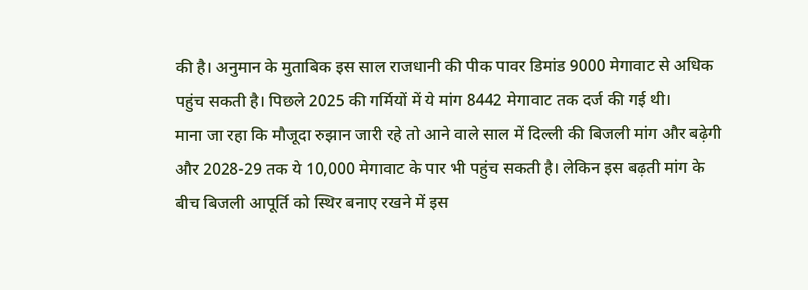की है। अनुमान के मुताबिक इस साल राजधानी की पीक पावर डिमांड 9000 मेगावाट से अधिक पहुंच सकती है। पिछले 2025 की गर्मियों में ये मांग 8442 मेगावाट तक दर्ज की गई थी।
माना जा रहा कि मौजूदा रुझान जारी रहे तो आने वाले साल में दिल्ली की बिजली मांग और बढ़ेगी और 2028-29 तक ये 10,000 मेगावाट के पार भी पहुंच सकती है। लेकिन इस बढ़ती मांग के बीच बिजली आपूर्ति को स्थिर बनाए रखने में इस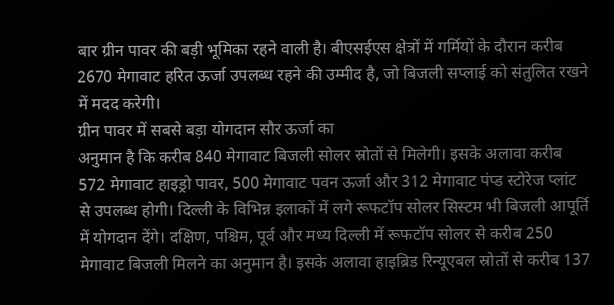बार ग्रीन पावर की बड़ी भूमिका रहने वाली है। बीएसईएस क्षेत्रों में गर्मियों के दौरान करीब 2670 मेगावाट हरित ऊर्जा उपलब्ध रहने की उम्मीद है, जो बिजली सप्लाई को संतुलित रखने में मदद करेगी।
ग्रीन पावर में सबसे बड़ा योगदान सौर ऊर्जा का
अनुमान है कि करीब 840 मेगावाट बिजली सोलर स्रोतों से मिलेगी। इसके अलावा करीब 572 मेगावाट हाइड्रो पावर, 500 मेगावाट पवन ऊर्जा और 312 मेगावाट पंप्ड स्टोरेज प्लांट से उपलब्ध होगी। दिल्ली के विभिन्न इलाकों में लगे रूफटॉप सोलर सिस्टम भी बिजली आपूर्ति में योगदान देंगे। दक्षिण, पश्चिम, पूर्व और मध्य दिल्ली में रूफटॉप सोलर से करीब 250 मेगावाट बिजली मिलने का अनुमान है। इसके अलावा हाइब्रिड रिन्यूएबल स्रोतों से करीब 137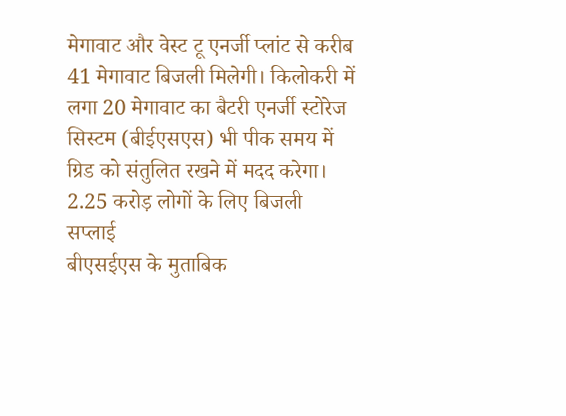मेगावाट और वेस्ट टू एनर्जी प्लांट से करीब 41 मेगावाट बिजली मिलेगी। किलोकरी में लगा 20 मेगावाट का बैटरी एनर्जी स्टोरेज सिस्टम (बीईएसएस) भी पीक समय में ग्रिड को संतुलित रखने में मदद करेगा।
2.25 करोड़ लोगों के लिए बिजली सप्लाई
बीएसईएस के मुताबिक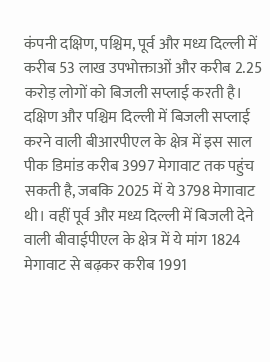कंपनी दक्षिण, पश्चिम, पूर्व और मध्य दिल्ली में करीब 53 लाख उपभोक्ताओं और करीब 2.25 करोड़ लोगों को बिजली सप्लाई करती है। दक्षिण और पश्चिम दिल्ली में बिजली सप्लाई करने वाली बीआरपीएल के क्षेत्र में इस साल पीक डिमांड करीब 3997 मेगावाट तक पहुंच सकती है, जबकि 2025 में ये 3798 मेगावाट थी। वहीं पूर्व और मध्य दिल्ली में बिजली देने वाली बीवाईपीएल के क्षेत्र में ये मांग 1824 मेगावाट से बढ़कर करीब 1991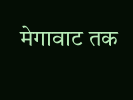मेगावाट तक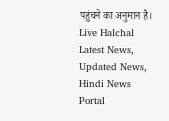पहुंचने का अनुमान है।
Live Halchal Latest News, Updated News, Hindi News Portal